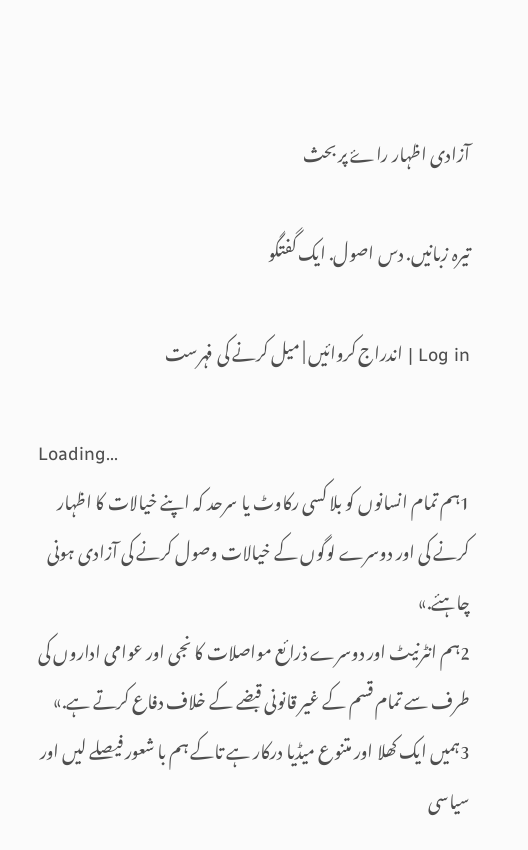آزادی اظہار راۓ پر بحث

تیرہ زبانیں. دس اصول. ایک گفتگو

Log in | اندراج کروائیں | میل کرنے کی فہرست

Loading...
1ہم تمام انسانوں کو بلا کسی رکاوٹ یا سرحد کہ اپنے خیالات کا اظہار کرنے کی اور دوسرے لوگوں کے خیالات وصول کرنے کی آزادی ہونی چاہئے.»
2ہم انٹرنیٹ اور دوسرے ذرائع مواصلات کا نجی اور عوامی اداروں کی طرف سے تمام قسم کے غیر قانونی قبضے کے خلاف دفاع کرتے ہے.»
3ہمیں ایک کھلا اور متنوع میڈیا درکار ہے تاکے ہم با شعور فیصلے لیں اور سیاسی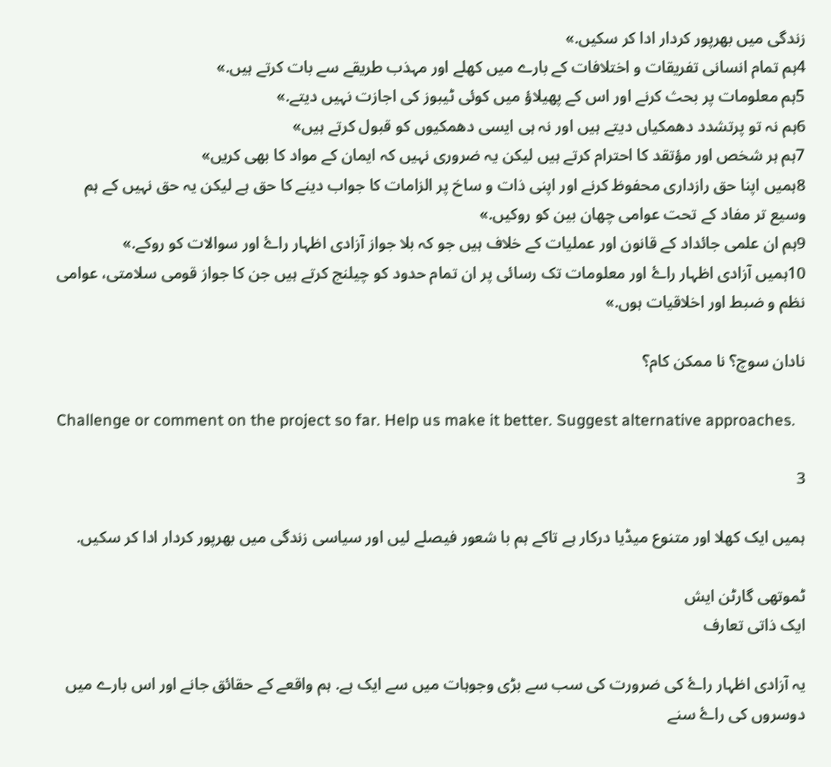زندگی میں بھرپور کردار ادا کر سکیں.»
4ہم تمام انسانی تفریقات و اختلافات کے بارے میں کھلے اور مہذب طریقے سے بات کرتے ہیں.»
5ہم معلومات پر بحث کرنے اور اس کے پھیلاؤ میں کوئی ٹیبوز کی اجازت نہیں دیتے.»
6ہم نہ تو پرتشدد دھمکیاں دیتے ہیں اور نہ ہی ایسی دھمکیوں کو قبول کرتے ہیں»
7ہم ہر شخص اور مؤتقد کا احترام کرتے ہیں لیکن یہ ضروری نہیں کہ ایمان کے مواد کا بھی کریں»
8ہمیں اپنا حق رازداری محفوظ کرنے اور اپنی ذات و ساخ پر الزامات کا جواب دینے کا حق ہے لیکن یہ حق نہیں کے ہم وسیع تر مفاد کے تحت عوامی چھان بین کو روکیں.»
9ہم ان علمی جائداد کے قانون اور عملیات کے خلاف ہیں جو کہ بلا جواز آزادی اظہار راۓ اور سوالات کو روکے.»
10ہمیں آزادی اظہار راۓ اور معلومات تک رسائی پر ان تمام حدود کو چیلنج کرتے ہیں جن کا جواز قومی سلامتی، عوامی نظم و ضبط اور اخلاقیات ہوں.»

نادان سوچ؟ نا ممکن کام؟

Challenge or comment on the project so far. Help us make it better. Suggest alternative approaches.

3

ہمیں ایک کھلا اور متنوع میڈیا درکار ہے تاکے ہم با شعور فیصلے لیں اور سیاسی زندگی میں بھرپور کردار ادا کر سکیں.

ٹموتھی گارٹن ایش
ایک ذاتی تعارف

یہ آزادی اظہار راۓ کی ضرورت کی سب سے بڑی وجوہات میں سے ایک ہے. ہم واقعے کے حقائق جانے اور اس بارے میں دوسروں کی راۓ سنے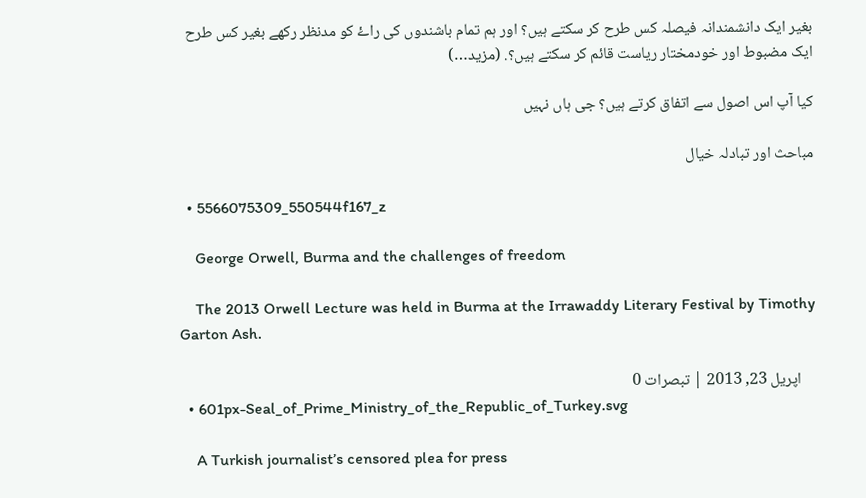بغیر ایک دانشمندانہ فیصلہ کس طرح کر سکتے ہیں؟ اور ہم تمام باشندوں کی راۓ کو مدنظر رکھے بغیر کس طرح ایک مضبوط اور خودمختار ریاست قائم کر سکتے ہیں؟. (مزید…)

کیا آپ اس اصول سے اتفاق کرتے ہیں؟ جی ہاں نہیں

مباحث اور تبادلہ خیال

  • 5566075309_550544f167_z

    George Orwell, Burma and the challenges of freedom

    The 2013 Orwell Lecture was held in Burma at the Irrawaddy Literary Festival by Timothy Garton Ash.

    اپریل 23, 2013 | تبصرات 0
  • 601px-Seal_of_Prime_Ministry_of_the_Republic_of_Turkey.svg

    A Turkish journalist’s censored plea for press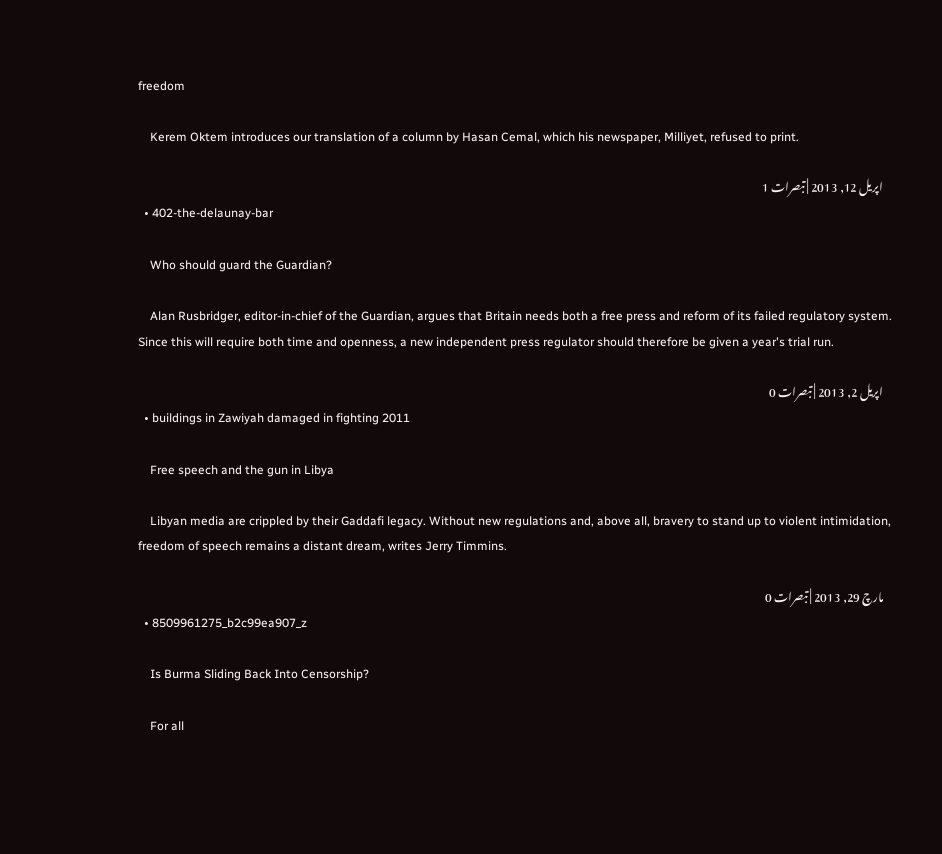freedom

    Kerem Oktem introduces our translation of a column by Hasan Cemal, which his newspaper, Milliyet, refused to print.

    اپریل 12, 2013 | تبصرات 1
  • 402-the-delaunay-bar

    Who should guard the Guardian?

    Alan Rusbridger, editor-in-chief of the Guardian, argues that Britain needs both a free press and reform of its failed regulatory system. Since this will require both time and openness, a new independent press regulator should therefore be given a year's trial run.

    اپریل 2, 2013 | تبصرات 0
  • buildings in Zawiyah damaged in fighting 2011

    Free speech and the gun in Libya

    Libyan media are crippled by their Gaddafi legacy. Without new regulations and, above all, bravery to stand up to violent intimidation, freedom of speech remains a distant dream, writes Jerry Timmins.

    مارچ 29, 2013 | تبصرات 0
  • 8509961275_b2c99ea907_z

    Is Burma Sliding Back Into Censorship?

    For all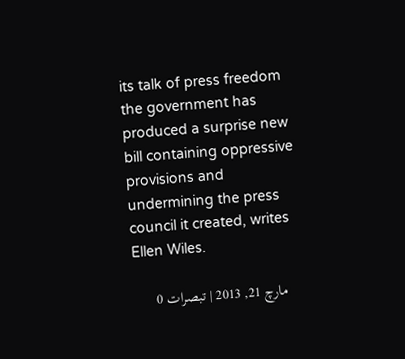its talk of press freedom the government has produced a surprise new bill containing oppressive provisions and undermining the press council it created, writes Ellen Wiles.

    مارچ 21, 2013 | تبصرات 0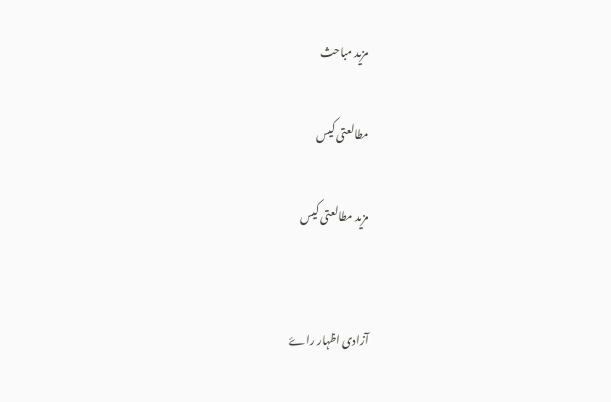مزید مباحث

مطالعتی کیس

مزید مطالعتی کیس


آزادی اظہار راۓ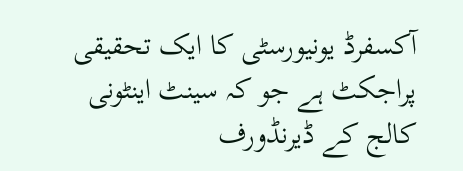آکسفرڈ یونیورسٹی کا ایک تحقیقی پراجکٹ ہے جو کہ سینٹ اینٹونی کالج کے ڈیرنڈورف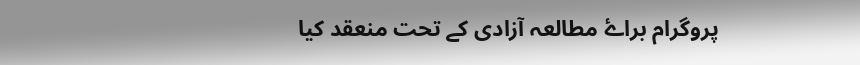پروگرام براۓ مطالعہ آزادی کے تحت منعقد کیا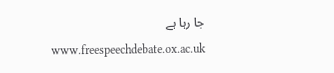جا رہا ہے www.freespeechdebate.ox.ac.uk